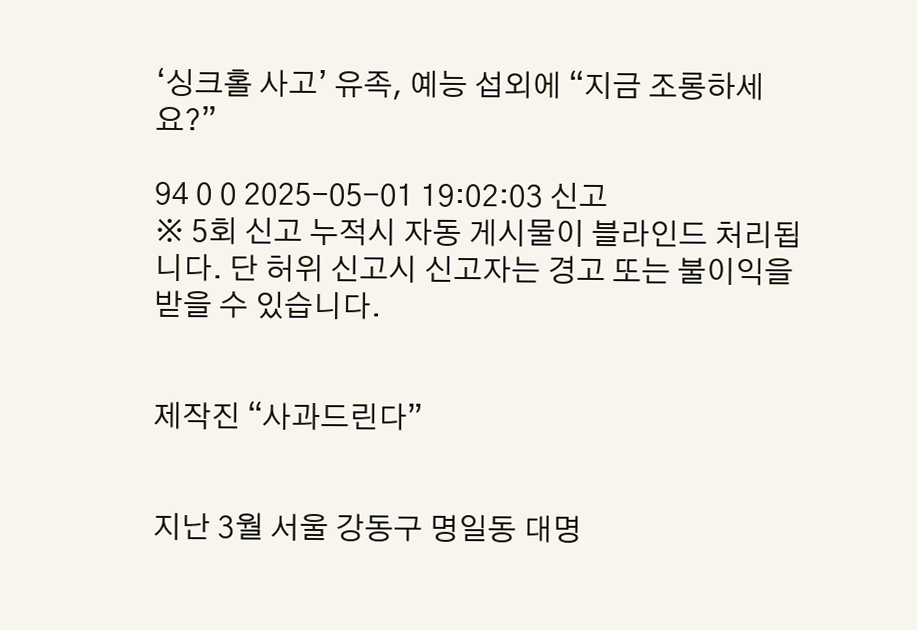‘싱크홀 사고’ 유족, 예능 섭외에 “지금 조롱하세요?”

94 0 0 2025-05-01 19:02:03 신고
※ 5회 신고 누적시 자동 게시물이 블라인드 처리됩니다. 단 허위 신고시 신고자는 경고 또는 불이익을 받을 수 있습니다.


제작진 “사과드린다”


지난 3월 서울 강동구 명일동 대명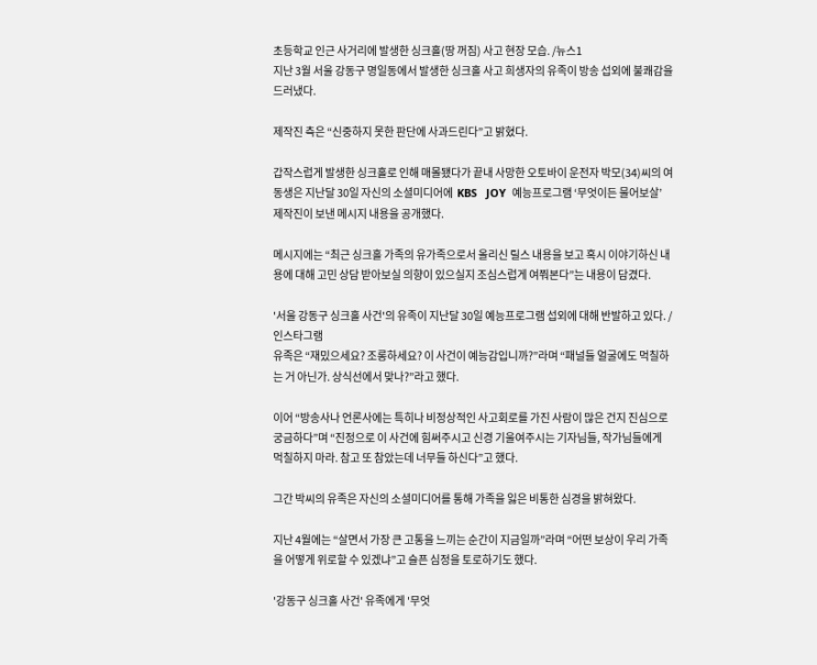초등학교 인근 사거리에 발생한 싱크홀(땅 꺼짐) 사고 현장 모습. /뉴스1
지난 3월 서울 강동구 명일동에서 발생한 싱크홀 사고 희생자의 유족이 방송 섭외에 불쾌감을 드러냈다.

제작진 측은 “신중하지 못한 판단에 사과드린다”고 밝혔다.

갑작스럽게 발생한 싱크홀로 인해 매몰됐다가 끝내 사망한 오토바이 운전자 박모(34)씨의 여동생은 지난달 30일 자신의 소셜미디어에  KBS   JOY  예능프로그램 ‘무엇이든 물어보살’ 제작진이 보낸 메시지 내용을 공개했다.

메시지에는 “최근 싱크홀 가족의 유가족으로서 올리신 릴스 내용을 보고 혹시 이야기하신 내용에 대해 고민 상담 받아보실 의향이 있으실지 조심스럽게 여쭤본다”는 내용이 담겼다.

'서울 강동구 싱크홀 사건'의 유족이 지난달 30일 예능프로그램 섭외에 대해 반발하고 있다. /인스타그램
유족은 “재밌으세요? 조롱하세요? 이 사건이 예능감입니까?”라며 “패널들 얼굴에도 먹칠하는 거 아닌가. 상식선에서 맞나?”라고 했다.

이어 “방송사나 언론사에는 특히나 비정상적인 사고회로를 가진 사람이 많은 건지 진심으로 궁금하다”며 “진정으로 이 사건에 힘써주시고 신경 기울여주시는 기자님들, 작가님들에게 먹칠하지 마라. 참고 또 참았는데 너무들 하신다”고 했다.

그간 박씨의 유족은 자신의 소셜미디어를 통해 가족을 잃은 비통한 심경을 밝혀왔다.

지난 4월에는 “살면서 가장 큰 고통을 느끼는 순간이 지금일까”라며 “어떤 보상이 우리 가족을 어떻게 위로할 수 있겠냐”고 슬픈 심정을 토로하기도 했다.

'강동구 싱크홀 사건' 유족에게 '무엇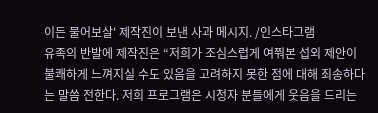이든 물어보살' 제작진이 보낸 사과 메시지. /인스타그램
유족의 반발에 제작진은 “저희가 조심스럽게 여쭤본 섭외 제안이 불쾌하게 느껴지실 수도 있음을 고려하지 못한 점에 대해 죄송하다는 말씀 전한다. 저희 프로그램은 시청자 분들에게 웃음을 드리는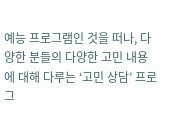예능 프로그램인 것을 떠나, 다양한 분들의 다양한 고민 내용에 대해 다루는 ‘고민 상담’ 프로그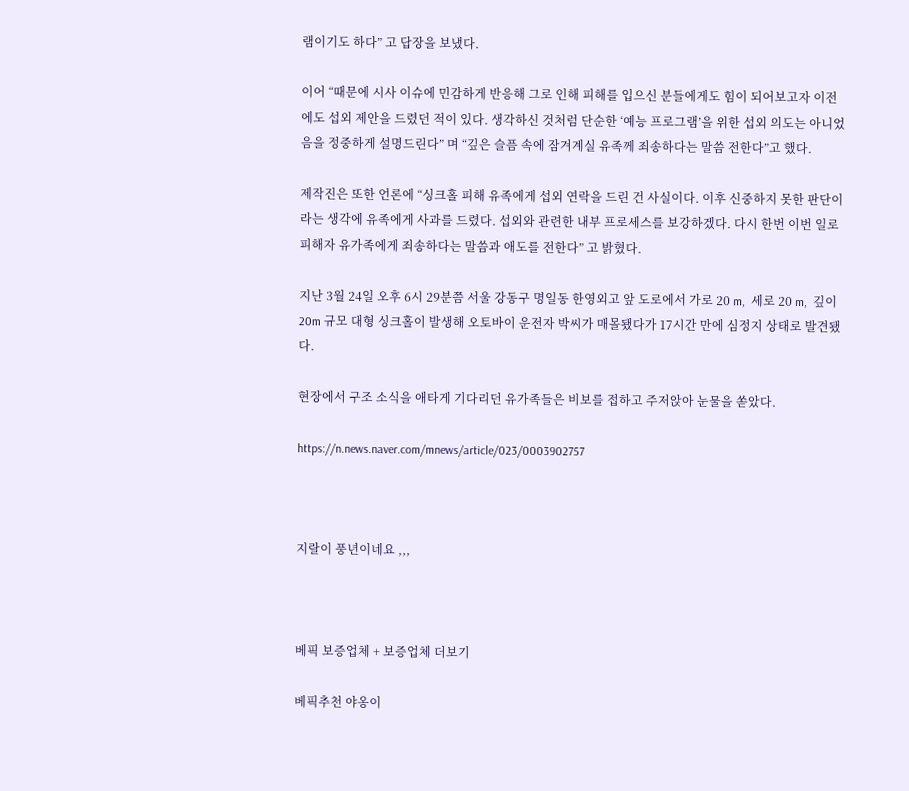램이기도 하다” 고 답장을 보냈다.

이어 “때문에 시사 이슈에 민감하게 반응해 그로 인해 피해를 입으신 분들에게도 힘이 되어보고자 이전에도 섭외 제안을 드렸던 적이 있다. 생각하신 것처럼 단순한 ‘예능 프로그램’을 위한 섭외 의도는 아니었음을 정중하게 설명드린다” 며 “깊은 슬픔 속에 잠겨계실 유족께 죄송하다는 말씀 전한다”고 했다.

제작진은 또한 언론에 “싱크홀 피해 유족에게 섭외 연락을 드린 건 사실이다. 이후 신중하지 못한 판단이라는 생각에 유족에게 사과를 드렸다. 섭외와 관련한 내부 프로세스를 보강하겠다. 다시 한번 이번 일로 피해자 유가족에게 죄송하다는 말씀과 애도를 전한다” 고 밝혔다.

지난 3월 24일 오후 6시 29분쯤 서울 강동구 명일동 한영외고 앞 도로에서 가로 20 m,  세로 20 m,  깊이 20m 규모 대형 싱크홀이 발생해 오토바이 운전자 박씨가 매몰됐다가 17시간 만에 심정지 상태로 발견됐다.

현장에서 구조 소식을 애타게 기다리던 유가족들은 비보를 접하고 주저앉아 눈물을 쏟았다.

https://n.news.naver.com/mnews/article/023/0003902757



지랄이 풍년이네요 ,,,



베픽 보증업체 + 보증업체 더보기

베픽추천 야옹이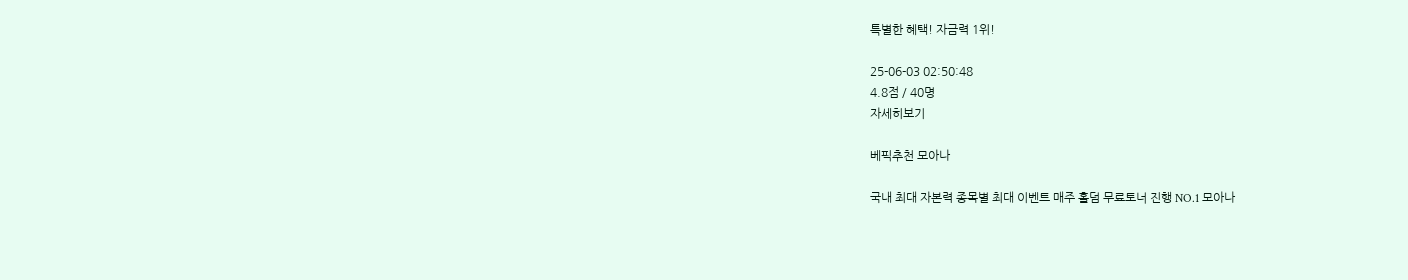특별한 혜택! 자금력 1위!

25-06-03 02:50:48
4.8점 / 40명
자세히보기

베픽추천 모아나

국내 최대 자본력 종목별 최대 이벤트 매주 홀덤 무료토너 진행 NO.1 모아나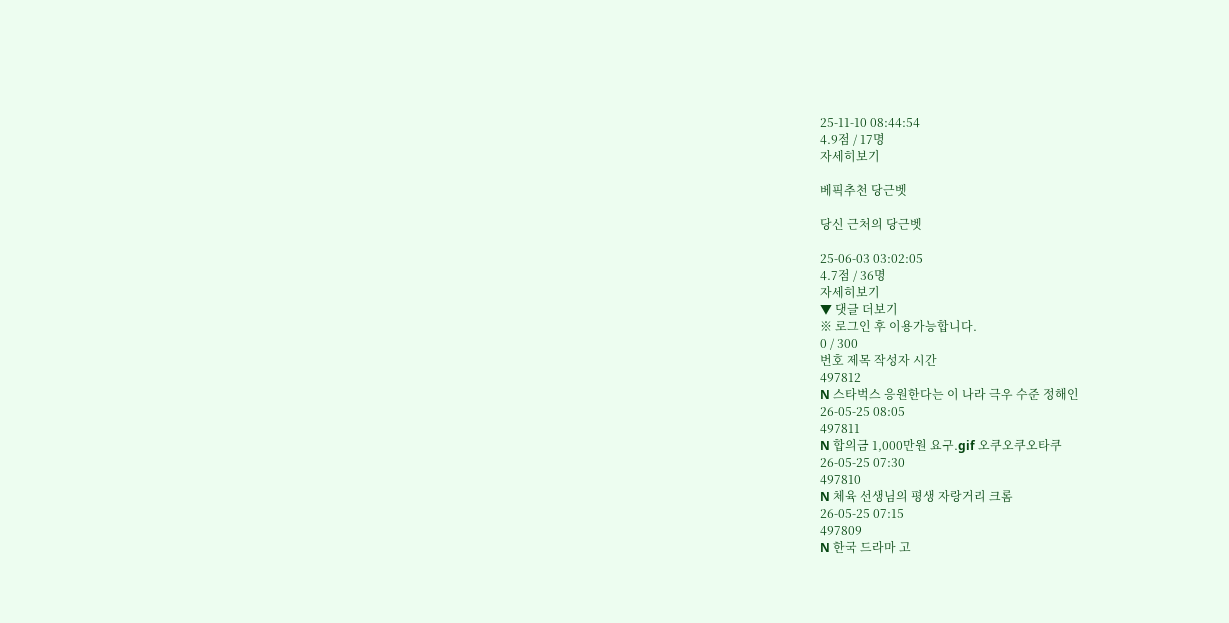25-11-10 08:44:54
4.9점 / 17명
자세히보기

베픽추천 당근벳

당신 근처의 당근벳

25-06-03 03:02:05
4.7점 / 36명
자세히보기
▼ 댓글 더보기
※ 로그인 후 이용가능합니다.
0 / 300
번호 제목 작성자 시간
497812
N 스타벅스 응원한다는 이 나라 극우 수준 정해인
26-05-25 08:05
497811
N 합의금 1,000만원 요구.gif 오쿠오쿠오타쿠
26-05-25 07:30
497810
N 체육 선생님의 평생 자랑거리 크롬
26-05-25 07:15
497809
N 한국 드라마 고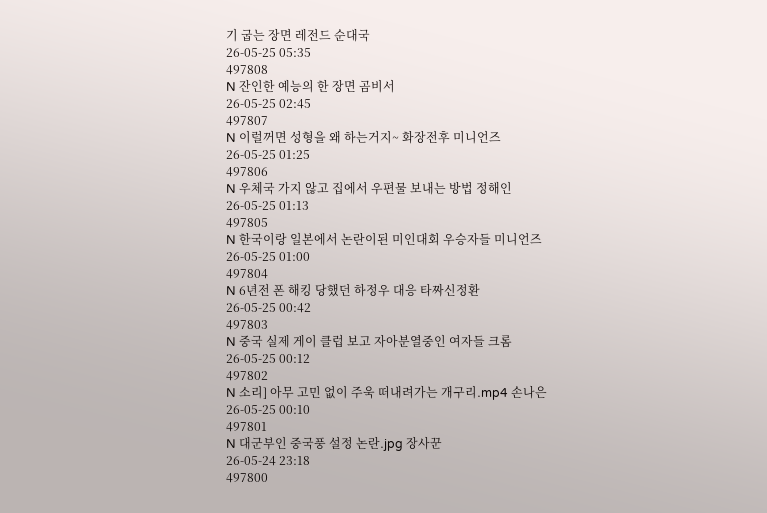기 굽는 장면 레전드 순대국
26-05-25 05:35
497808
N 잔인한 예능의 한 장면 곰비서
26-05-25 02:45
497807
N 이럴꺼면 성형을 왜 하는거지~ 화장전후 미니언즈
26-05-25 01:25
497806
N 우체국 가지 않고 집에서 우편물 보내는 방법 정해인
26-05-25 01:13
497805
N 한국이랑 일본에서 논란이된 미인대회 우승자들 미니언즈
26-05-25 01:00
497804
N 6년전 폰 해킹 당했던 하정우 대응 타짜신정환
26-05-25 00:42
497803
N 중국 실제 게이 클럽 보고 자아분열중인 여자들 크롬
26-05-25 00:12
497802
N 소리] 아무 고민 없이 주욱 떠내려가는 개구리.mp4 손나은
26-05-25 00:10
497801
N 대군부인 중국풍 설정 논란.jpg 장사꾼
26-05-24 23:18
497800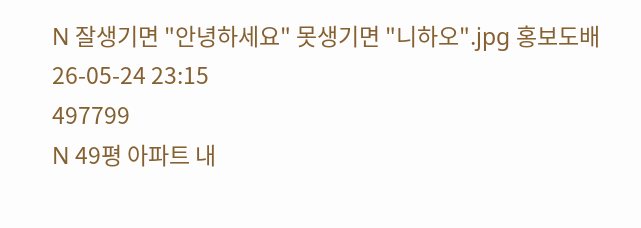N 잘생기면 "안녕하세요" 못생기면 "니하오".jpg 홍보도배
26-05-24 23:15
497799
N 49평 아파트 내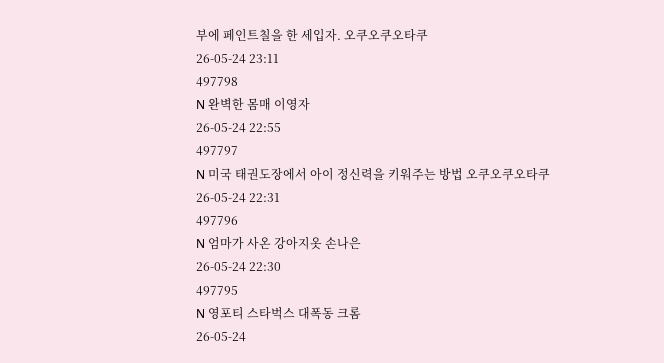부에 페인트칠을 한 세입자. 오쿠오쿠오타쿠
26-05-24 23:11
497798
N 완벽한 몸매 이영자
26-05-24 22:55
497797
N 미국 태권도장에서 아이 정신력을 키워주는 방법 오쿠오쿠오타쿠
26-05-24 22:31
497796
N 엄마가 사온 강아지옷 손나은
26-05-24 22:30
497795
N 영포티 스타벅스 대폭동 크롬
26-05-24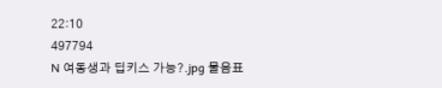22:10
497794
N 여동생과 딥키스 가능?.jpg 물음표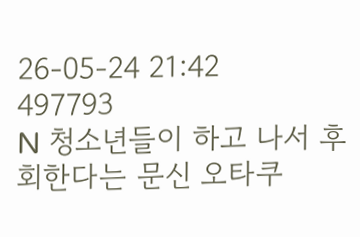26-05-24 21:42
497793
N 청소년들이 하고 나서 후회한다는 문신 오타쿠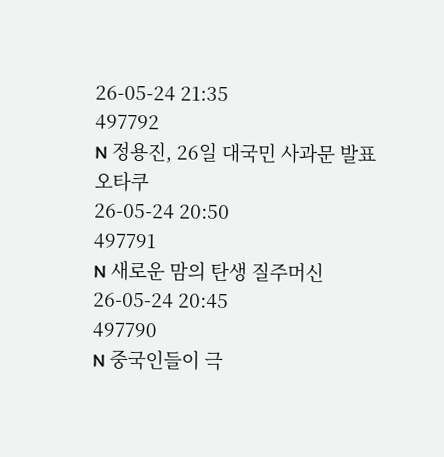26-05-24 21:35
497792
N 정용진, 26일 대국민 사과문 발표 오타쿠
26-05-24 20:50
497791
N 새로운 맘의 탄생 질주머신
26-05-24 20:45
497790
N 중국인들이 극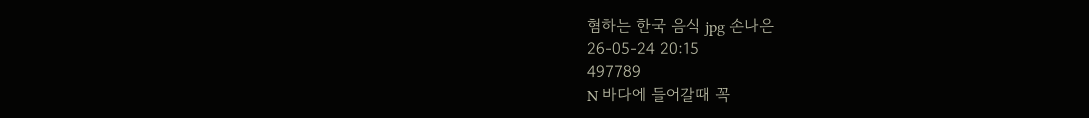혐하는 한국 음식 jpg 손나은
26-05-24 20:15
497789
N 바다에 들어갈때 꼭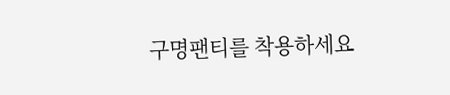구명팬티를 착용하세요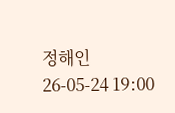정해인
26-05-24 19:00